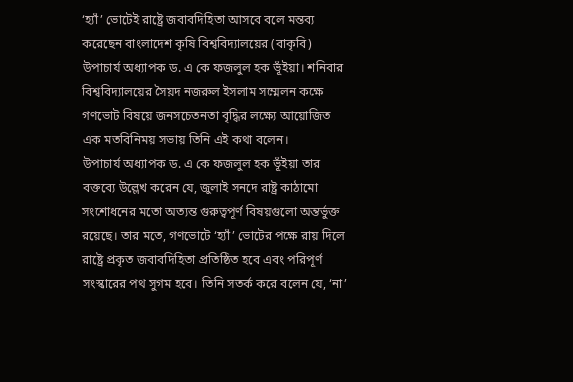‘হ্যাঁ’ ভোটেই রাষ্ট্রে জবাবদিহিতা আসবে বলে মন্তব্য করেছেন বাংলাদেশ কৃষি বিশ্ববিদ্যালয়ের (বাকৃবি) উপাচার্য অধ্যাপক ড. এ কে ফজলুল হক ভূঁইয়া। শনিবার বিশ্ববিদ্যালয়ের সৈয়দ নজরুল ইসলাম সম্মেলন কক্ষে গণভোট বিষয়ে জনসচেতনতা বৃদ্ধির লক্ষ্যে আয়োজিত এক মতবিনিময় সভায় তিনি এই কথা বলেন।
উপাচার্য অধ্যাপক ড. এ কে ফজলুল হক ভূঁইয়া তার বক্তব্যে উল্লেখ করেন যে, জুলাই সনদে রাষ্ট্র কাঠামো সংশোধনের মতো অত্যন্ত গুরুত্বপূর্ণ বিষয়গুলো অন্তর্ভুক্ত রয়েছে। তার মতে, গণভোটে ‘হ্যাঁ’ ভোটের পক্ষে রায় দিলে রাষ্ট্রে প্রকৃত জবাবদিহিতা প্রতিষ্ঠিত হবে এবং পরিপূর্ণ সংস্কারের পথ সুগম হবে। তিনি সতর্ক করে বলেন যে, ‘না’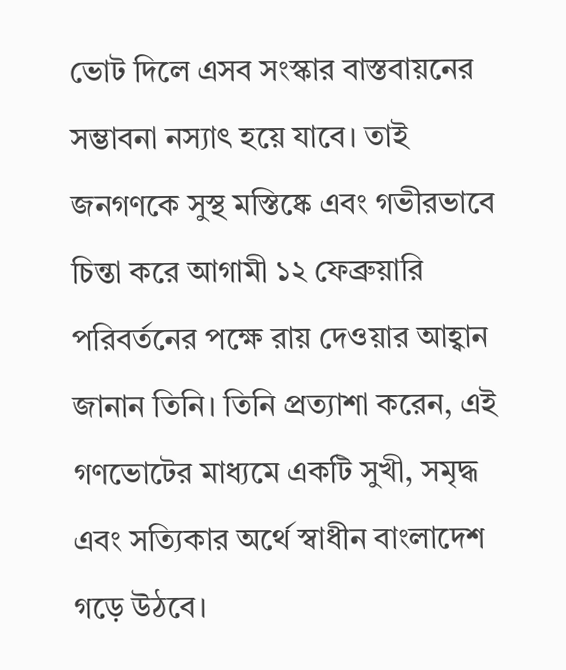ভোট দিলে এসব সংস্কার বাস্তবায়নের সম্ভাবনা নস্যাৎ হয়ে যাবে। তাই জনগণকে সুস্থ মস্তিষ্কে এবং গভীরভাবে চিন্তা করে আগামী ১২ ফেব্রুয়ারি পরিবর্তনের পক্ষে রায় দেওয়ার আহ্বান জানান তিনি। তিনি প্রত্যাশা করেন, এই গণভোটের মাধ্যমে একটি সুখী, সমৃদ্ধ এবং সত্যিকার অর্থে স্বাধীন বাংলাদেশ গড়ে উঠবে।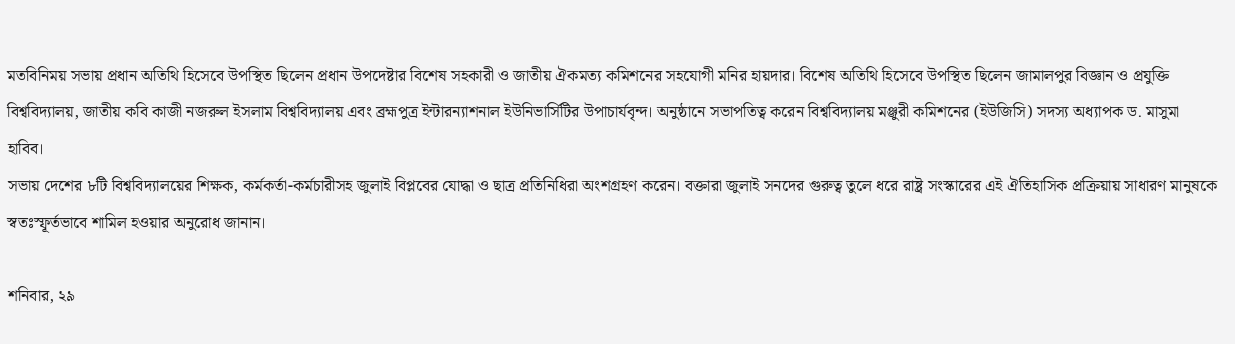মতবিনিময় সভায় প্রধান অতিথি হিসেবে উপস্থিত ছিলেন প্রধান উপদেষ্টার বিশেষ সহকারী ও জাতীয় ঐকমত্য কমিশনের সহযোগী মনির হায়দার। বিশেষ অতিথি হিসেবে উপস্থিত ছিলেন জামালপুর বিজ্ঞান ও প্রযুক্তি বিশ্ববিদ্যালয়, জাতীয় কবি কাজী নজরুল ইসলাম বিশ্ববিদ্যালয় এবং ব্রহ্মপুত্র ইন্টারন্যাশনাল ইউনিভার্সিটির উপাচার্যবৃন্দ। অনুষ্ঠানে সভাপতিত্ব করেন বিশ্ববিদ্যালয় মঞ্জুরী কমিশনের (ইউজিসি) সদস্য অধ্যাপক ড. মাসুমা হাবিব।
সভায় দেশের ৮টি বিশ্ববিদ্যালয়ের শিক্ষক, কর্মকর্তা-কর্মচারীসহ জুলাই বিপ্লবের যোদ্ধা ও ছাত্র প্রতিনিধিরা অংশগ্রহণ করেন। বক্তারা জুলাই সনদের গুরুত্ব তুলে ধরে রাষ্ট্র সংস্কারের এই ঐতিহাসিক প্রক্রিয়ায় সাধারণ মানুষকে স্বতঃস্ফূর্তভাবে শামিল হওয়ার অনুরোধ জানান।

শনিবার, ২৯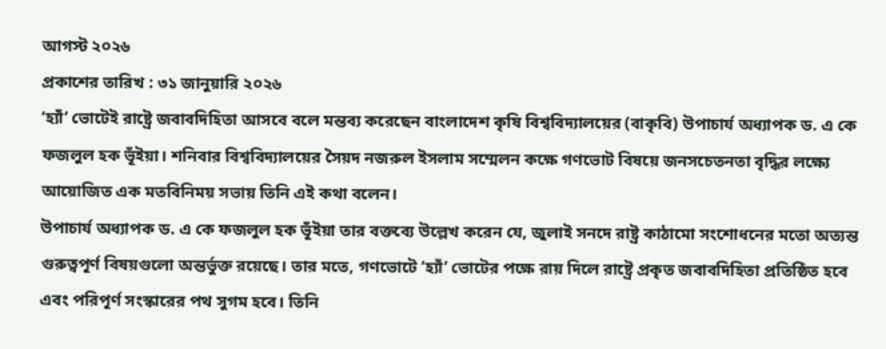আগস্ট ২০২৬
প্রকাশের তারিখ : ৩১ জানুয়ারি ২০২৬
‘হ্যাঁ’ ভোটেই রাষ্ট্রে জবাবদিহিতা আসবে বলে মন্তব্য করেছেন বাংলাদেশ কৃষি বিশ্ববিদ্যালয়ের (বাকৃবি) উপাচার্য অধ্যাপক ড. এ কে ফজলুল হক ভূঁইয়া। শনিবার বিশ্ববিদ্যালয়ের সৈয়দ নজরুল ইসলাম সম্মেলন কক্ষে গণভোট বিষয়ে জনসচেতনতা বৃদ্ধির লক্ষ্যে আয়োজিত এক মতবিনিময় সভায় তিনি এই কথা বলেন।
উপাচার্য অধ্যাপক ড. এ কে ফজলুল হক ভূঁইয়া তার বক্তব্যে উল্লেখ করেন যে, জুলাই সনদে রাষ্ট্র কাঠামো সংশোধনের মতো অত্যন্ত গুরুত্বপূর্ণ বিষয়গুলো অন্তর্ভুক্ত রয়েছে। তার মতে, গণভোটে ‘হ্যাঁ’ ভোটের পক্ষে রায় দিলে রাষ্ট্রে প্রকৃত জবাবদিহিতা প্রতিষ্ঠিত হবে এবং পরিপূর্ণ সংস্কারের পথ সুগম হবে। তিনি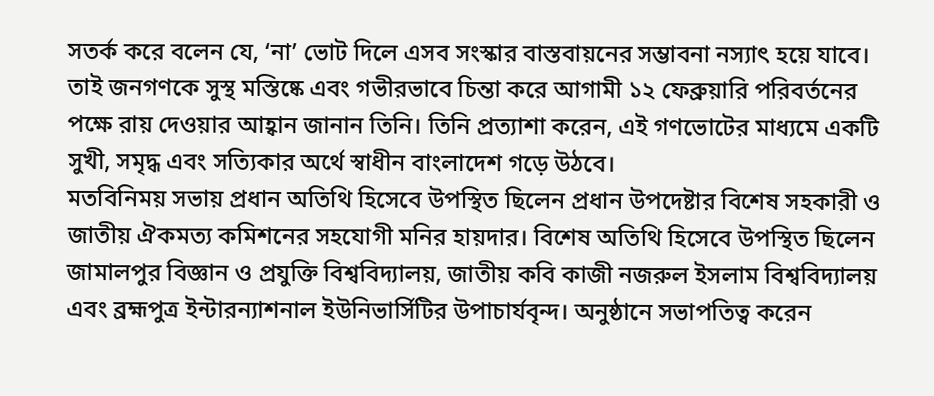সতর্ক করে বলেন যে, ‘না’ ভোট দিলে এসব সংস্কার বাস্তবায়নের সম্ভাবনা নস্যাৎ হয়ে যাবে। তাই জনগণকে সুস্থ মস্তিষ্কে এবং গভীরভাবে চিন্তা করে আগামী ১২ ফেব্রুয়ারি পরিবর্তনের পক্ষে রায় দেওয়ার আহ্বান জানান তিনি। তিনি প্রত্যাশা করেন, এই গণভোটের মাধ্যমে একটি সুখী, সমৃদ্ধ এবং সত্যিকার অর্থে স্বাধীন বাংলাদেশ গড়ে উঠবে।
মতবিনিময় সভায় প্রধান অতিথি হিসেবে উপস্থিত ছিলেন প্রধান উপদেষ্টার বিশেষ সহকারী ও জাতীয় ঐকমত্য কমিশনের সহযোগী মনির হায়দার। বিশেষ অতিথি হিসেবে উপস্থিত ছিলেন জামালপুর বিজ্ঞান ও প্রযুক্তি বিশ্ববিদ্যালয়, জাতীয় কবি কাজী নজরুল ইসলাম বিশ্ববিদ্যালয় এবং ব্রহ্মপুত্র ইন্টারন্যাশনাল ইউনিভার্সিটির উপাচার্যবৃন্দ। অনুষ্ঠানে সভাপতিত্ব করেন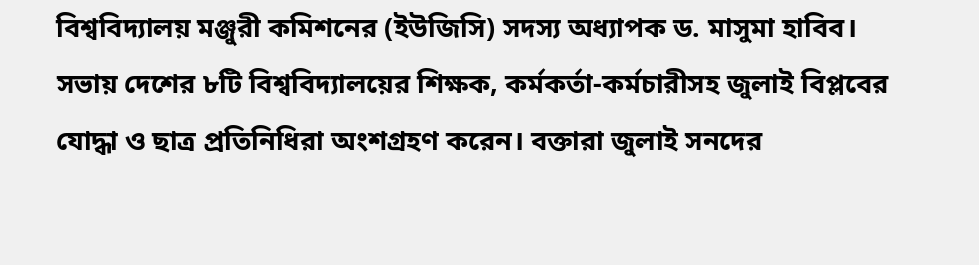বিশ্ববিদ্যালয় মঞ্জুরী কমিশনের (ইউজিসি) সদস্য অধ্যাপক ড. মাসুমা হাবিব।
সভায় দেশের ৮টি বিশ্ববিদ্যালয়ের শিক্ষক, কর্মকর্তা-কর্মচারীসহ জুলাই বিপ্লবের যোদ্ধা ও ছাত্র প্রতিনিধিরা অংশগ্রহণ করেন। বক্তারা জুলাই সনদের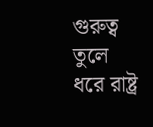গুরুত্ব তুলে ধরে রাষ্ট্র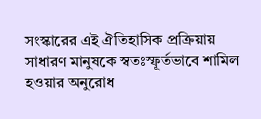সংস্কারের এই ঐতিহাসিক প্রক্রিয়ায় সাধারণ মানুষকে স্বতঃস্ফূর্তভাবে শামিল হওয়ার অনুরোধ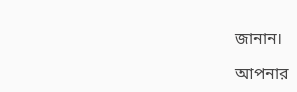জানান।

আপনার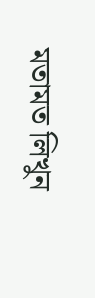মতামত লিখুন